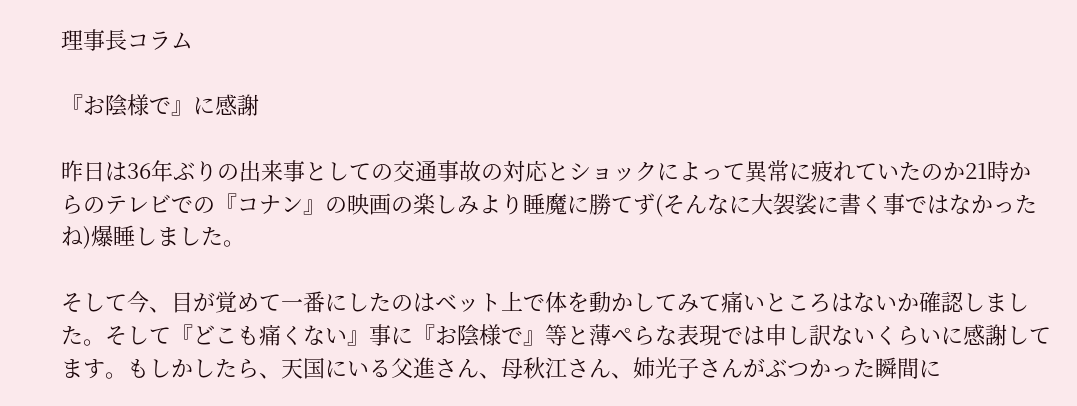理事長コラム

『お陰様で』に感謝

昨日は36年ぶりの出来事としての交通事故の対応とショックによって異常に疲れていたのか21時からのテレビでの『コナン』の映画の楽しみより睡魔に勝てず(そんなに大袈裟に書く事ではなかったね)爆睡しました。

そして今、目が覚めて一番にしたのはベット上で体を動かしてみて痛いところはないか確認しました。そして『どこも痛くない』事に『お陰様で』等と薄ぺらな表現では申し訳ないくらいに感謝してます。もしかしたら、天国にいる父進さん、母秋江さん、姉光子さんがぶつかった瞬間に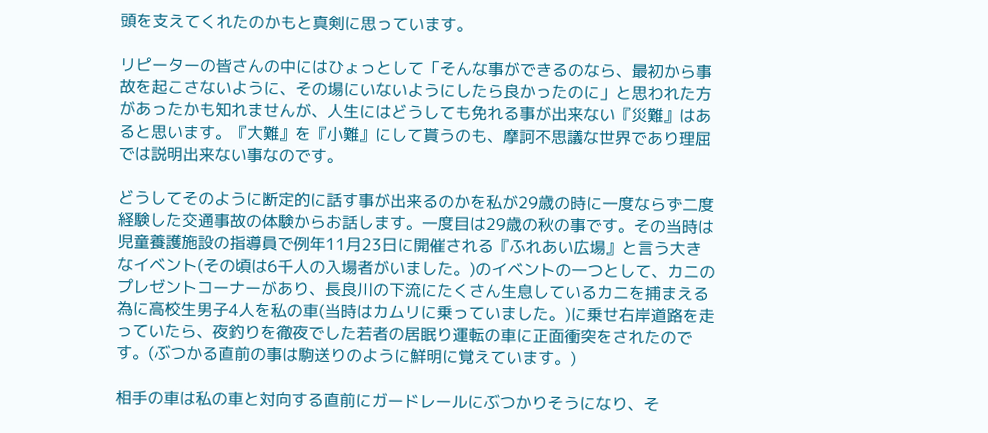頭を支えてくれたのかもと真剣に思っています。

リピーターの皆さんの中にはひょっとして「そんな事ができるのなら、最初から事故を起こさないように、その場にいないようにしたら良かったのに」と思われた方があったかも知れませんが、人生にはどうしても免れる事が出来ない『災難』はあると思います。『大難』を『小難』にして貰うのも、摩訶不思議な世界であり理屈では説明出来ない事なのです。

どうしてそのように断定的に話す事が出来るのかを私が29歳の時に一度ならず二度経験した交通事故の体験からお話します。一度目は29歳の秋の事です。その当時は児童養護施設の指導員で例年11月23日に開催される『ふれあい広場』と言う大きなイベント(その頃は6千人の入場者がいました。)のイベントの一つとして、カニのプレゼントコーナーがあり、長良川の下流にたくさん生息しているカニを捕まえる為に高校生男子4人を私の車(当時はカムリに乗っていました。)に乗せ右岸道路を走っていたら、夜釣りを徹夜でした若者の居眠り運転の車に正面衝突をされたのです。(ぶつかる直前の事は駒送りのように鮮明に覚えています。)

相手の車は私の車と対向する直前にガードレールにぶつかりそうになり、そ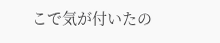こで気が付いたの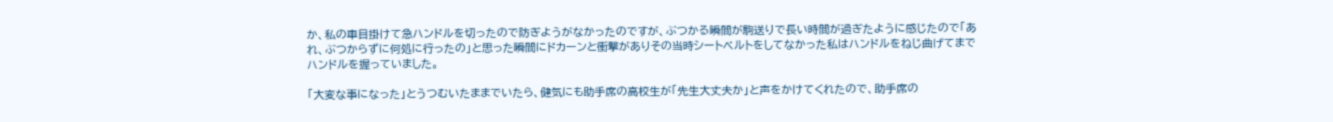か、私の車目掛けて急ハンドルを切ったので防ぎようがなかったのですが、ぶつかる瞬間が駒送りで長い時間が過ぎたように感じたので「あれ、ぶつからずに何処に行ったの」と思った瞬間にドカーンと衝撃がありその当時シートベルトをしてなかった私はハンドルをねじ曲げてまでハンドルを握っていました。

「大変な事になった」とうつむいたままでいたら、健気にも助手席の高校生が「先生大丈夫か」と声をかけてくれたので、助手席の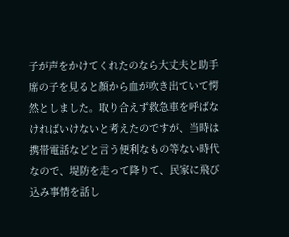子が声をかけてくれたのなら大丈夫と助手席の子を見ると顔から血が吹き出ていて愕然としました。取り合えず救急車を呼ばなければいけないと考えたのですが、当時は携帯電話などと言う便利なもの等ない時代なので、堤防を走って降りて、民家に飛び込み事情を話し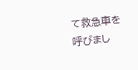て救急車を呼びまし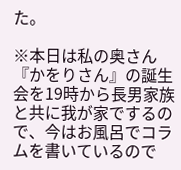た。

※本日は私の奥さん『かをりさん』の誕生会を19時から長男家族と共に我が家でするので、今はお風呂でコラムを書いているので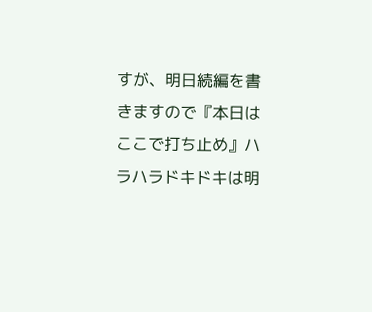すが、明日続編を書きますので『本日はここで打ち止め』ハラハラドキドキは明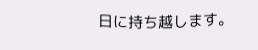日に持ち越します。